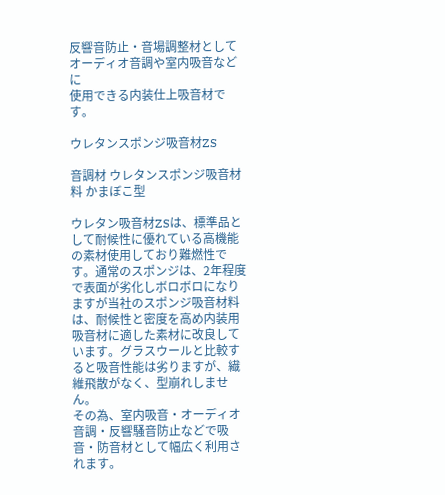反響音防止・音場調整材としてオーディオ音調や室内吸音などに
使用できる内装仕上吸音材です。

ウレタンスポンジ吸音材ZS

音調材 ウレタンスポンジ吸音材料 かまぼこ型

ウレタン吸音材ZSは、標準品として耐候性に優れている高機能の素材使用しており難燃性です。通常のスポンジは、2年程度で表面が劣化しボロボロになりますが当社のスポンジ吸音材料は、耐候性と密度を高め内装用吸音材に適した素材に改良しています。グラスウールと比較すると吸音性能は劣りますが、繊維飛散がなく、型崩れしません。
その為、室内吸音・オーディオ音調・反響騒音防止などで吸音・防音材として幅広く利用されます。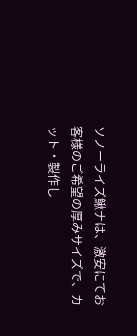ソノーライズ鰍ナは、激安にてお客様のご希望の厚みサイズで、カット・製作し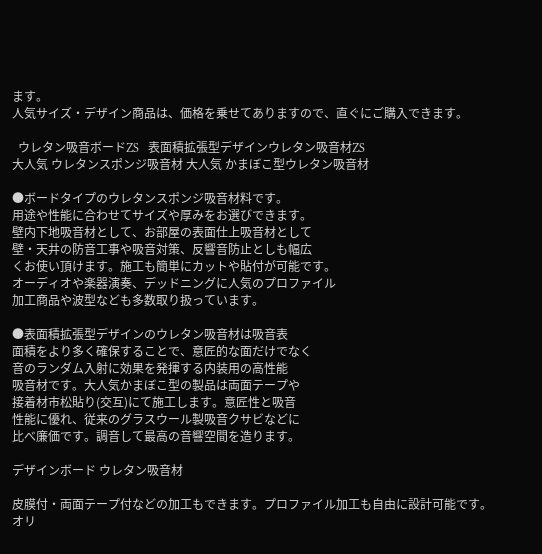ます。
人気サイズ・デザイン商品は、価格を乗せてありますので、直ぐにご購入できます。

  ウレタン吸音ボードZS   表面積拡張型デザインウレタン吸音材ZS
大人気 ウレタンスポンジ吸音材 大人気 かまぼこ型ウレタン吸音材

●ボードタイプのウレタンスポンジ吸音材料です。
用途や性能に合わせてサイズや厚みをお選びできます。
壁内下地吸音材として、お部屋の表面仕上吸音材として
壁・天井の防音工事や吸音対策、反響音防止としも幅広
くお使い頂けます。施工も簡単にカットや貼付が可能です。
オーディオや楽器演奏、デッドニングに人気のプロファイル
加工商品や波型なども多数取り扱っています。

●表面積拡張型デザインのウレタン吸音材は吸音表
面積をより多く確保することで、意匠的な面だけでなく
音のランダム入射に効果を発揮する内装用の高性能
吸音材です。大人気かまぼこ型の製品は両面テープや
接着材市松貼り(交互)にて施工します。意匠性と吸音
性能に優れ、従来のグラスウール製吸音クサビなどに
比べ廉価です。調音して最高の音響空間を造ります。

デザインボード ウレタン吸音材

皮膜付・両面テープ付などの加工もできます。プロファイル加工も自由に設計可能です。
オリ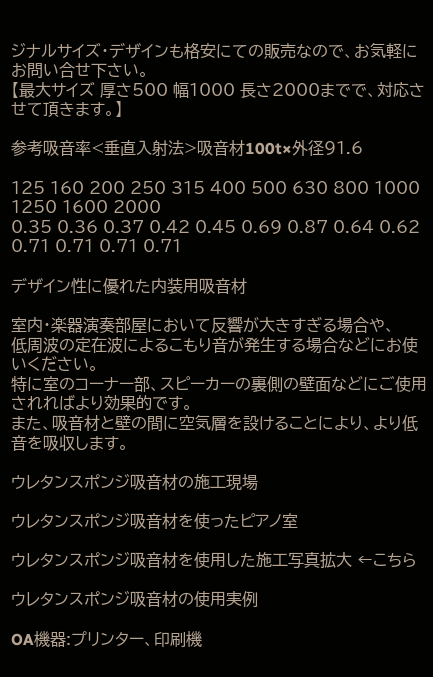ジナルサイズ・デザインも格安にての販売なので、お気軽にお問い合せ下さい。
【最大サイズ 厚さ500 幅1000 長さ2000までで、対応させて頂きます。】

参考吸音率<垂直入射法>吸音材100t×外径91.6

125 160 200 250 315 400 500 630 800 1000 1250 1600 2000
0.35 0.36 0.37 0.42 0.45 0.69 0.87 0.64 0.62 0.71 0.71 0.71 0.71

デザイン性に優れた内装用吸音材

室内・楽器演奏部屋において反響が大きすぎる場合や、
低周波の定在波によるこもり音が発生する場合などにお使いください。
特に室のコーナー部、スピーカーの裏側の壁面などにご使用されればより効果的です。
また、吸音材と壁の間に空気層を設けることにより、より低音を吸収します。

ウレタンスポンジ吸音材の施工現場

ウレタンスポンジ吸音材を使ったピアノ室

ウレタンスポンジ吸音材を使用した施工写真拡大 ←こちら

ウレタンスポンジ吸音材の使用実例

OA機器:プリンター、印刷機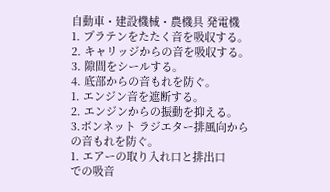自動車・建設機械・農機具 発電機
1. プラテンをたたく音を吸収する。
2. キャリッジからの音を吸収する。
3. 隙間をシールする。
4. 底部からの音もれを防ぐ。
1. エンジン音を遮断する。
2. エンジンからの振動を抑える。
3.ボンネット ラジエター排風向から
の音もれを防ぐ。
1. エアーの取り入れ口と排出口
での吸音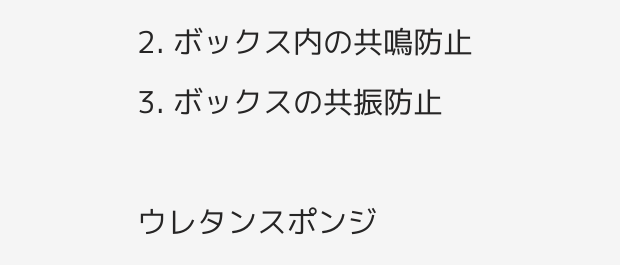2. ボックス内の共鳴防止
3. ボックスの共振防止

ウレタンスポンジ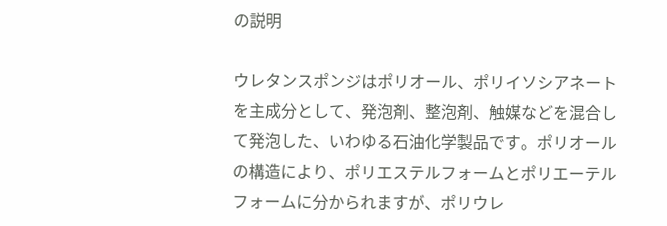の説明

ウレタンスポンジはポリオール、ポリイソシアネートを主成分として、発泡剤、整泡剤、触媒などを混合して発泡した、いわゆる石油化学製品です。ポリオールの構造により、ポリエステルフォームとポリエーテルフォームに分かられますが、ポリウレ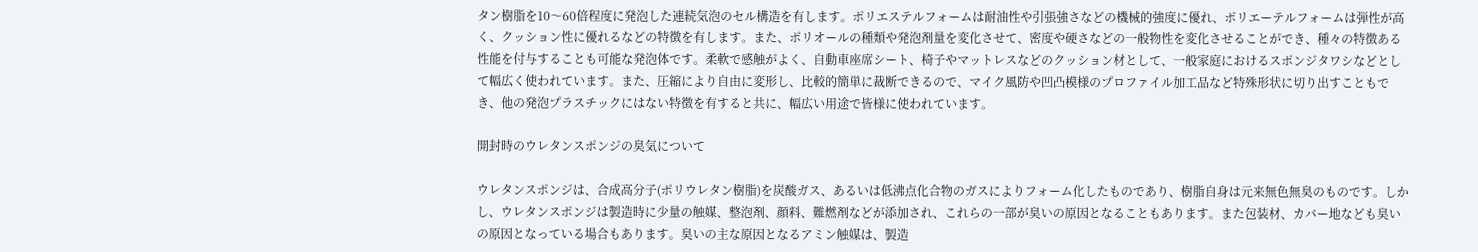タン樹脂を10〜60倍程度に発泡した連続気泡のセル構造を有します。ポリエステルフォームは耐油性や引張強さなどの機械的強度に優れ、ポリエーテルフォームは弾性が高く、クッション性に優れるなどの特徴を有します。また、ポリオールの種類や発泡剤量を変化させて、密度や硬さなどの一般物性を変化させることができ、種々の特徴ある性能を付与することも可能な発泡体です。柔軟で感触がよく、自動車座席シート、椅子やマットレスなどのクッション材として、一般家庭におけるスポンジタワシなどとして幅広く使われています。また、圧縮により自由に変形し、比較的簡単に裁断できるので、マイク風防や凹凸模様のプロファイル加工品など特殊形状に切り出すこともでき、他の発泡プラスチックにはない特徴を有すると共に、幅広い用途で皆様に使われています。

開封時のウレタンスポンジの臭気について

ウレタンスポンジは、合成高分子(ポリウレタン樹脂)を炭酸ガス、あるいは低沸点化合物のガスによりフォーム化したものであり、樹脂自身は元来無色無臭のものです。しかし、ウレタンスポンジは製造時に少量の触媒、整泡剤、顔料、難燃剤などが添加され、これらの一部が臭いの原因となることもあります。また包装材、カバー地なども臭いの原因となっている場合もあります。臭いの主な原因となるアミン触媒は、製造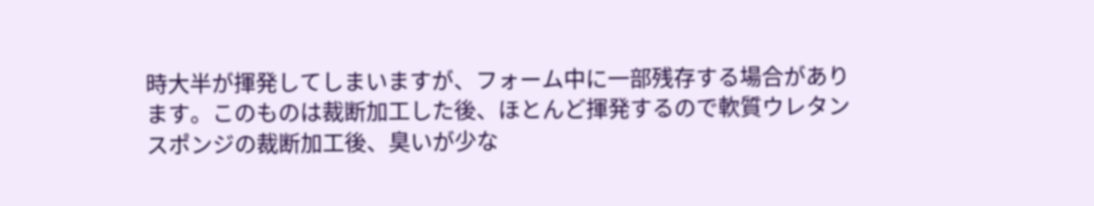時大半が揮発してしまいますが、フォーム中に一部残存する場合があります。このものは裁断加工した後、ほとんど揮発するので軟質ウレタンスポンジの裁断加工後、臭いが少な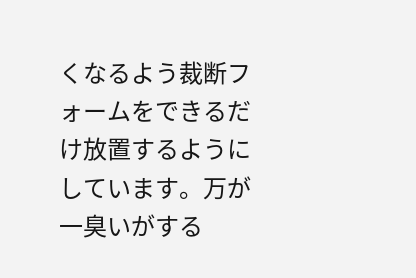くなるよう裁断フォームをできるだけ放置するようにしています。万が一臭いがする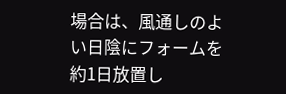場合は、風通しのよい日陰にフォームを約1日放置し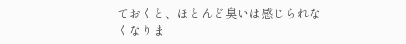ておくと、ほとんど臭いは感じられなくなりま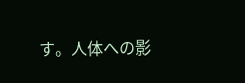す。人体への影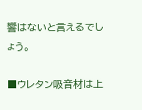響はないと言えるでしょう。

■ウレタン吸音材は上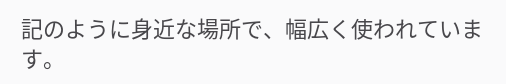記のように身近な場所で、幅広く使われています。